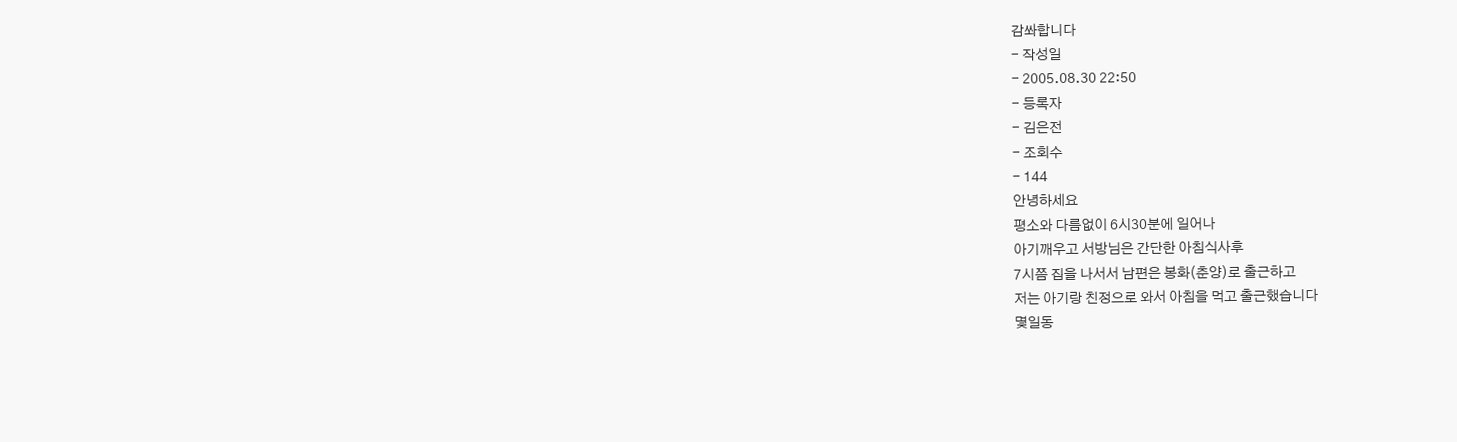감쏴합니다
- 작성일
- 2005.08.30 22:50
- 등록자
- 김은전
- 조회수
- 144
안녕하세요
평소와 다름없이 6시30분에 일어나
아기깨우고 서방님은 간단한 아침식사후
7시쯤 집을 나서서 남편은 봉화(춘양)로 출근하고
저는 아기랑 친정으로 와서 아침을 먹고 출근했습니다
몇일동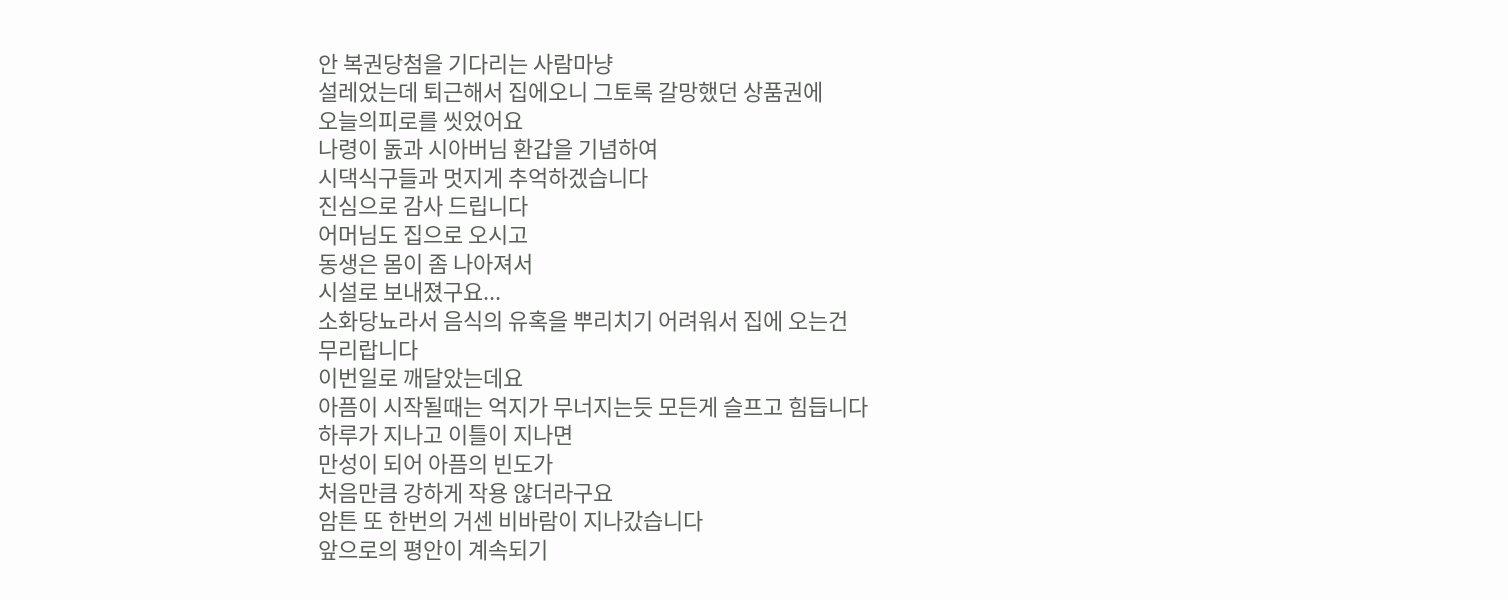안 복권당첨을 기다리는 사람마냥
설레었는데 퇴근해서 집에오니 그토록 갈망했던 상품권에
오늘의피로를 씻었어요
나령이 돐과 시아버님 환갑을 기념하여
시댁식구들과 멋지게 추억하겠습니다
진심으로 감사 드립니다
어머님도 집으로 오시고
동생은 몸이 좀 나아져서
시설로 보내졌구요...
소화당뇨라서 음식의 유혹을 뿌리치기 어려워서 집에 오는건
무리랍니다
이번일로 깨달았는데요
아픔이 시작될때는 억지가 무너지는듯 모든게 슬프고 힘듭니다
하루가 지나고 이틀이 지나면
만성이 되어 아픔의 빈도가
처음만큼 강하게 작용 않더라구요
암튼 또 한번의 거센 비바람이 지나갔습니다
앞으로의 평안이 계속되기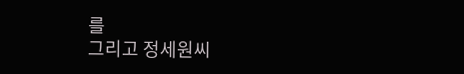를
그리고 정세원씨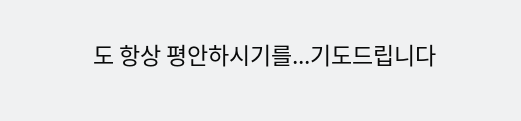도 항상 평안하시기를...기도드립니다